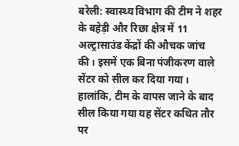बरेली: स्वास्थ्य विभाग की टीम ने शहर के बहेड़ी और रिछा क्षेत्र में 11 अल्ट्रासाउंड केंद्रों की औचक जांच की। इसमें एक बिना पंजीकरण वाले सेंटर को सील कर दिया गया। हालांकि, टीम के वापस जाने के बाद सील किया गया यह सेंटर कथित तौर पर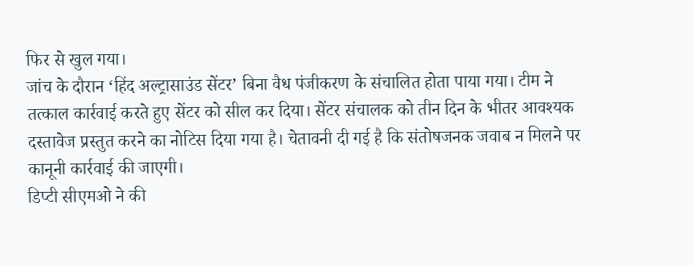फिर से खुल गया।
जांच के दौरान ‘हिंद अल्ट्रासाउंड सेंटर’ बिना वैध पंजीकरण के संचालित होता पाया गया। टीम ने तत्काल कार्रवाई करते हुए सेंटर को सील कर दिया। सेंटर संचालक को तीन दिन के भीतर आवश्यक दस्तावेज प्रस्तुत करने का नोटिस दिया गया है। चेतावनी दी गई है कि संतोषजनक जवाब न मिलने पर कानूनी कार्रवाई की जाएगी।
डिप्टी सीएमओ ने की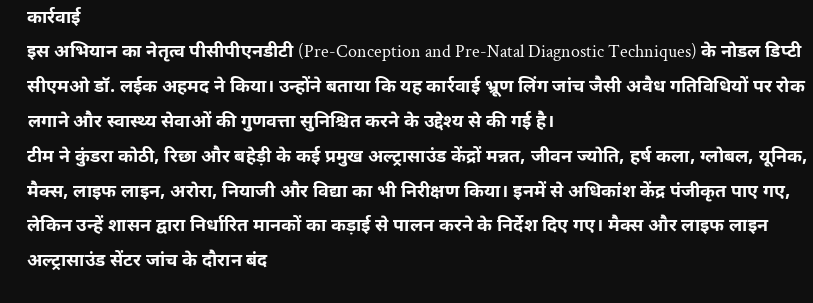कार्रवाई
इस अभियान का नेतृत्व पीसीपीएनडीटी (Pre-Conception and Pre-Natal Diagnostic Techniques) के नोडल डिप्टी सीएमओ डॉ. लईक अहमद ने किया। उन्होंने बताया कि यह कार्रवाई भ्रूण लिंग जांच जैसी अवैध गतिविधियों पर रोक लगाने और स्वास्थ्य सेवाओं की गुणवत्ता सुनिश्चित करने के उद्देश्य से की गई है।
टीम ने कुंडरा कोठी, रिछा और बहेड़ी के कई प्रमुख अल्ट्रासाउंड केंद्रों मन्नत, जीवन ज्योति, हर्ष कला, ग्लोबल, यूनिक, मैक्स, लाइफ लाइन, अरोरा, नियाजी और विद्या का भी निरीक्षण किया। इनमें से अधिकांश केंद्र पंजीकृत पाए गए, लेकिन उन्हें शासन द्वारा निर्धारित मानकों का कड़ाई से पालन करने के निर्देश दिए गए। मैक्स और लाइफ लाइन अल्ट्रासाउंड सेंटर जांच के दौरान बंद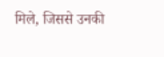मिले, जिससे उनकी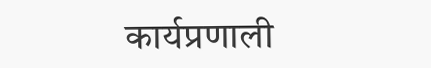कार्यप्रणाली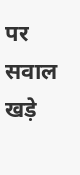पर सवाल खड़े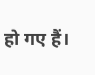हो गए हैं।